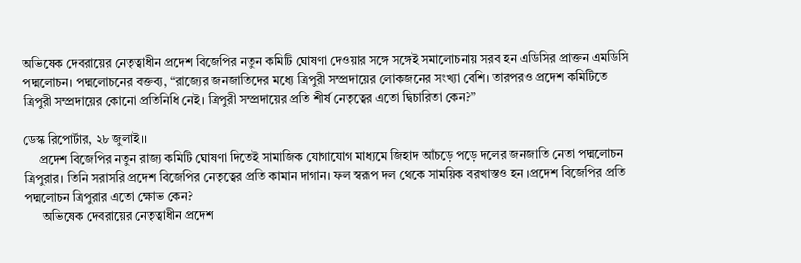অভিষেক দেবরায়ের নেতৃত্বাধীন প্রদেশ বিজেপির নতুন কমিটি ঘোষণা দেওয়ার সঙ্গে সঙ্গেই সমালোচনায় সরব হন এডিসির প্রাক্তন এমডিসি পদ্মলোচন। পদ্মলোচনের বক্তব্য, “রাজ্যের জনজাতিদের মধ্যে ত্রিপুরী সম্প্রদায়ের লোকজনের সংখ্যা বেশি। তারপরও প্রদেশ কমিটিতে ত্রিপুরী সম্প্রদায়ের কোনো প্রতিনিধি নেই। ত্রিপুরী সম্প্রদায়ের প্রতি শীর্ষ নেতৃত্বের এতো দ্বিচারিতা কেন?”

ডেস্ক রিপোর্টার, ২৮ জুলাই।।
     প্রদেশ বিজেপির নতুন রাজ্য কমিটি ঘোষণা দিতেই সামাজিক যোগাযোগ মাধ্যমে জিহাদ আঁচড়ে পড়ে দলের জনজাতি নেতা পদ্মলোচন ত্রিপুরার। তিনি সরাসরি প্রদেশ বিজেপির নেতৃত্বের প্রতি কামান দাগান। ফল স্বরূপ দল থেকে সাময়িক বরখাস্তও হন ।প্রদেশ বিজেপির প্রতি পদ্মলোচন ত্রিপুরার এতো ক্ষোভ কেন?
      অভিষেক দেবরায়ের নেতৃত্বাধীন প্রদেশ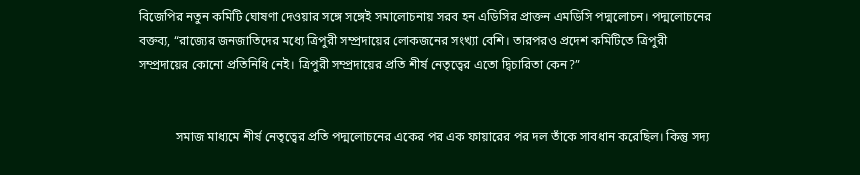বিজেপির নতুন কমিটি ঘোষণা দেওয়ার সঙ্গে সঙ্গেই সমালোচনায় সরব হন এডিসির প্রাক্তন এমডিসি পদ্মলোচন। পদ্মলোচনের বক্তব্য, “রাজ্যের জনজাতিদের মধ্যে ত্রিপুরী সম্প্রদায়ের লোকজনের সংখ্যা বেশি। তারপরও প্রদেশ কমিটিতে ত্রিপুরী সম্প্রদায়ের কোনো প্রতিনিধি নেই। ত্রিপুরী সম্প্রদায়ের প্রতি শীর্ষ নেতৃত্বের এতো দ্বিচারিতা কেন?”


            সমাজ মাধ্যমে শীর্ষ নেতৃত্বের প্রতি পদ্মলোচনের একের পর এক ফায়ারের পর দল তাঁকে সাবধান করেছিল। কিন্তু সদ্য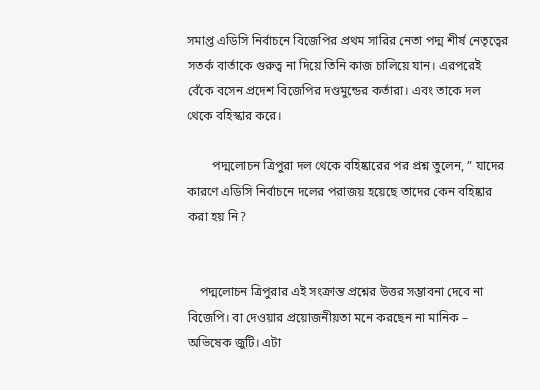সমাপ্ত এডিসি নির্বাচনে বিজেপির প্রথম সারির নেতা পদ্ম শীর্ষ নেতৃত্বের সতর্ক বার্তাকে গুরুত্ব না দিয়ে তিনি কাজ চালিয়ে যান। এরপরেই বেঁকে বসেন প্রদেশ বিজেপির দণ্ডমুন্ডের কর্তারা। এবং তাকে দল থেকে বহিস্কার করে।

        পদ্মলোচন ত্রিপুরা দল থেকে বহিষ্কারের পর প্রশ্ন তুলেন, ” যাদের কারণে এডিসি নির্বাচনে দলের পরাজয় হয়েছে তাদের কেন বহিষ্কার করা হয় নি?


    পদ্মলোচন ত্রিপুরার এই সংক্রান্ত প্রশ্নের উত্তর সম্ভাবনা দেবে না বিজেপি। বা দেওয়ার প্রয়োজনীয়তা মনে করছেন না মানিক – অভিষেক জুটি। এটা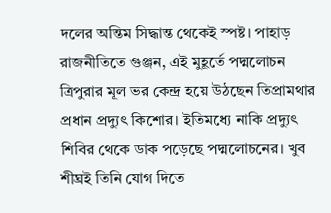দলের অন্তিম সিদ্ধান্ত থেকেই স্পষ্ট। পাহাড় রাজনীতিতে গুঞ্জন, এই মুহূর্তে পদ্মলোচন ত্রিপুরার মূল ভর কেন্দ্র হয়ে উঠছেন তিপ্রামথার প্রধান প্রদ্যুৎ কিশোর। ইতিমধ্যে নাকি প্রদ্যুৎ শিবির থেকে ডাক পড়েছে পদ্মলোচনের। খুব শীঘ্রই তিনি যোগ দিতে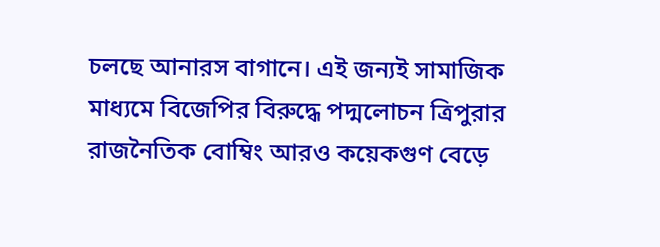চলছে আনারস বাগানে। এই জন্যই সামাজিক মাধ্যমে বিজেপির বিরুদ্ধে পদ্মলোচন ত্রিপুরার রাজনৈতিক বোম্বিং আরও কয়েকগুণ বেড়ে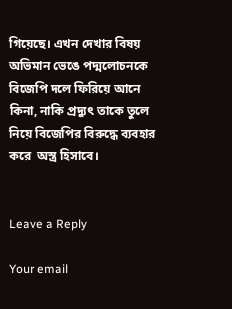গিয়েছে। এখন দেখার বিষয় অভিমান ভেঙে পদ্মলোচনকে বিজেপি দলে ফিরিয়ে আনে কিনা, নাকি প্রদ্যুৎ তাকে তুলে নিয়ে বিজেপির বিরুদ্ধে ব্যবহার করে  অস্ত্র হিসাবে।


Leave a Reply

Your email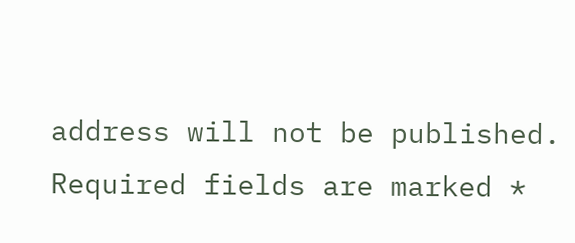address will not be published. Required fields are marked *